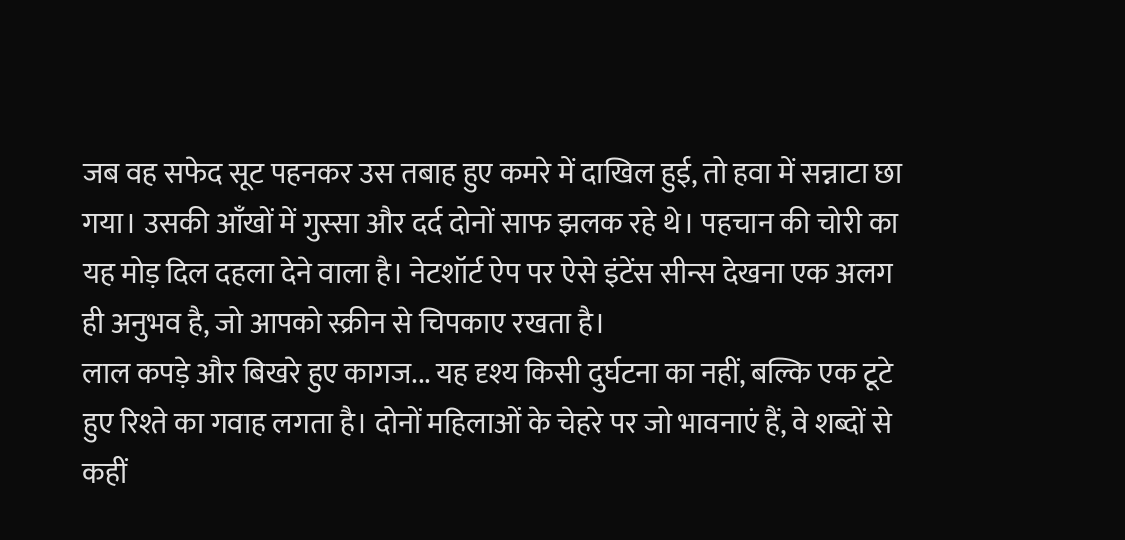जब वह सफेद सूट पहनकर उस तबाह हुए कमरे में दाखिल हुई, तो हवा में सन्नाटा छा गया। उसकी आँखों में गुस्सा और दर्द दोनों साफ झलक रहे थे। पहचान की चोरी का यह मोड़ दिल दहला देने वाला है। नेटशॉर्ट ऐप पर ऐसे इंटेंस सीन्स देखना एक अलग ही अनुभव है, जो आपको स्क्रीन से चिपकाए रखता है।
लाल कपड़े और बिखरे हुए कागज... यह दृश्य किसी दुर्घटना का नहीं, बल्कि एक टूटे हुए रिश्ते का गवाह लगता है। दोनों महिलाओं के चेहरे पर जो भावनाएं हैं, वे शब्दों से कहीं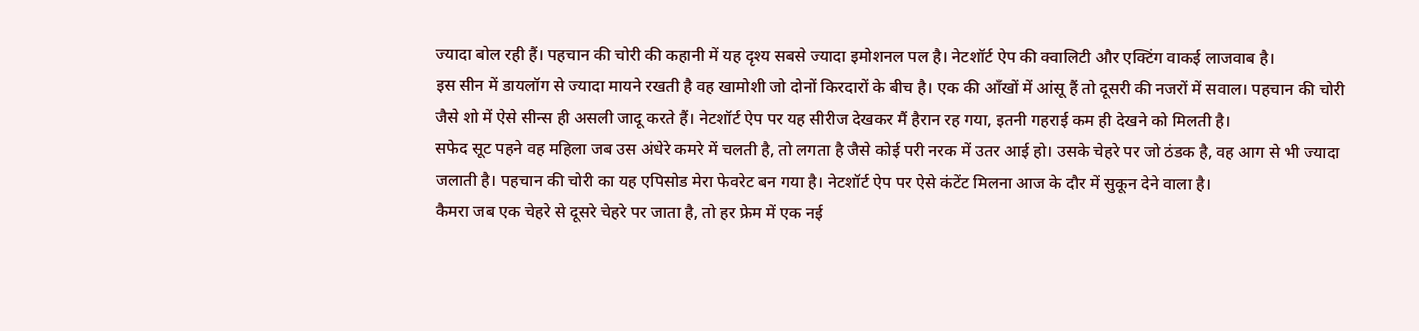ज्यादा बोल रही हैं। पहचान की चोरी की कहानी में यह दृश्य सबसे ज्यादा इमोशनल पल है। नेटशॉर्ट ऐप की क्वालिटी और एक्टिंग वाकई लाजवाब है।
इस सीन में डायलॉग से ज्यादा मायने रखती है वह खामोशी जो दोनों किरदारों के बीच है। एक की आँखों में आंसू हैं तो दूसरी की नजरों में सवाल। पहचान की चोरी जैसे शो में ऐसे सीन्स ही असली जादू करते हैं। नेटशॉर्ट ऐप पर यह सीरीज देखकर मैं हैरान रह गया, इतनी गहराई कम ही देखने को मिलती है।
सफेद सूट पहने वह महिला जब उस अंधेरे कमरे में चलती है, तो लगता है जैसे कोई परी नरक में उतर आई हो। उसके चेहरे पर जो ठंडक है, वह आग से भी ज्यादा जलाती है। पहचान की चोरी का यह एपिसोड मेरा फेवरेट बन गया है। नेटशॉर्ट ऐप पर ऐसे कंटेंट मिलना आज के दौर में सुकून देने वाला है।
कैमरा जब एक चेहरे से दूसरे चेहरे पर जाता है, तो हर फ्रेम में एक नई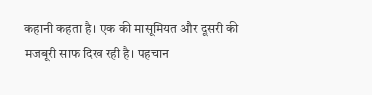कहानी कहता है। एक की मासूमियत और दूसरी की मजबूरी साफ दिख रही है। पहचान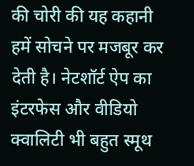की चोरी की यह कहानी हमें सोचने पर मजबूर कर देती है। नेटशॉर्ट ऐप का इंटरफेस और वीडियो क्वालिटी भी बहुत स्मूथ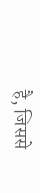है, जिससे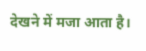देखने में मजा आता है।